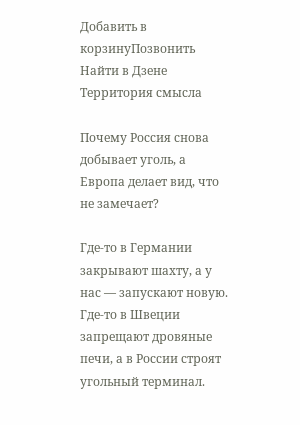Добавить в корзинуПозвонить
Найти в Дзене
Территория смысла

Почему Россия снова добывает уголь, а Европа делает вид, что не замечает?

Где-то в Германии закрывают шахту, а у нас — запускают новую. Где-то в Швеции запрещают дровяные печи, а в России строят угольный терминал.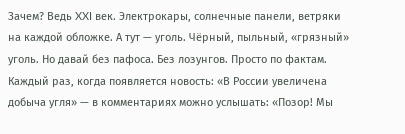Зачем? Ведь XXI век. Электрокары, солнечные панели, ветряки на каждой обложке. А тут — уголь. Чёрный, пыльный, «грязный» уголь. Но давай без пафоса. Без лозунгов. Просто по фактам. Каждый раз, когда появляется новость: «В России увеличена добыча угля» — в комментариях можно услышать: «Позор! Мы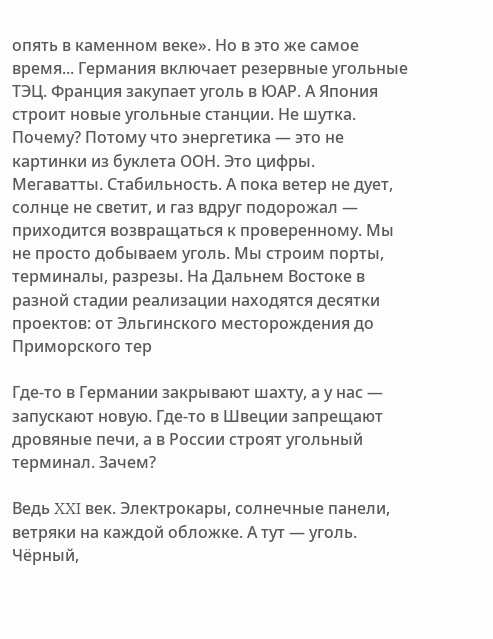опять в каменном веке». Но в это же самое время... Германия включает резервные угольные ТЭЦ. Франция закупает уголь в ЮАР. А Япония строит новые угольные станции. Не шутка. Почему? Потому что энергетика — это не картинки из буклета ООН. Это цифры. Мегаватты. Стабильность. А пока ветер не дует, солнце не светит, и газ вдруг подорожал — приходится возвращаться к проверенному. Мы не просто добываем уголь. Мы строим порты, терминалы, разрезы. На Дальнем Востоке в разной стадии реализации находятся десятки проектов: от Эльгинского месторождения до Приморского тер

Где-то в Германии закрывают шахту, а у нас — запускают новую. Где-то в Швеции запрещают дровяные печи, а в России строят угольный терминал. Зачем?

Ведь XXI век. Электрокары, солнечные панели, ветряки на каждой обложке. А тут — уголь. Чёрный,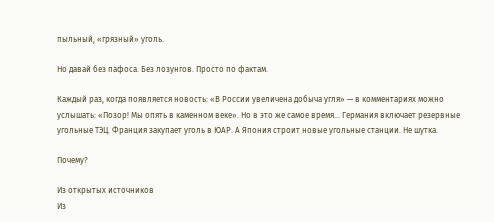пыльный, «грязный» уголь.

Но давай без пафоса. Без лозунгов. Просто по фактам.

Каждый раз, когда появляется новость: «В России увеличена добыча угля» — в комментариях можно услышать: «Позор! Мы опять в каменном веке». Но в это же самое время... Германия включает резервные угольные ТЭЦ. Франция закупает уголь в ЮАР. А Япония строит новые угольные станции. Не шутка.

Почему?

Из открытых источников
Из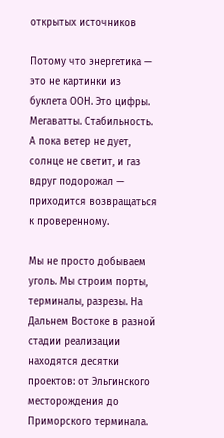открытых источников

Потому что энергетика — это не картинки из буклета ООН. Это цифры. Мегаватты. Стабильность. А пока ветер не дует, солнце не светит, и газ вдруг подорожал — приходится возвращаться к проверенному.

Мы не просто добываем уголь. Мы строим порты, терминалы, разрезы. На Дальнем Востоке в разной стадии реализации находятся десятки проектов: от Эльгинского месторождения до Приморского терминала.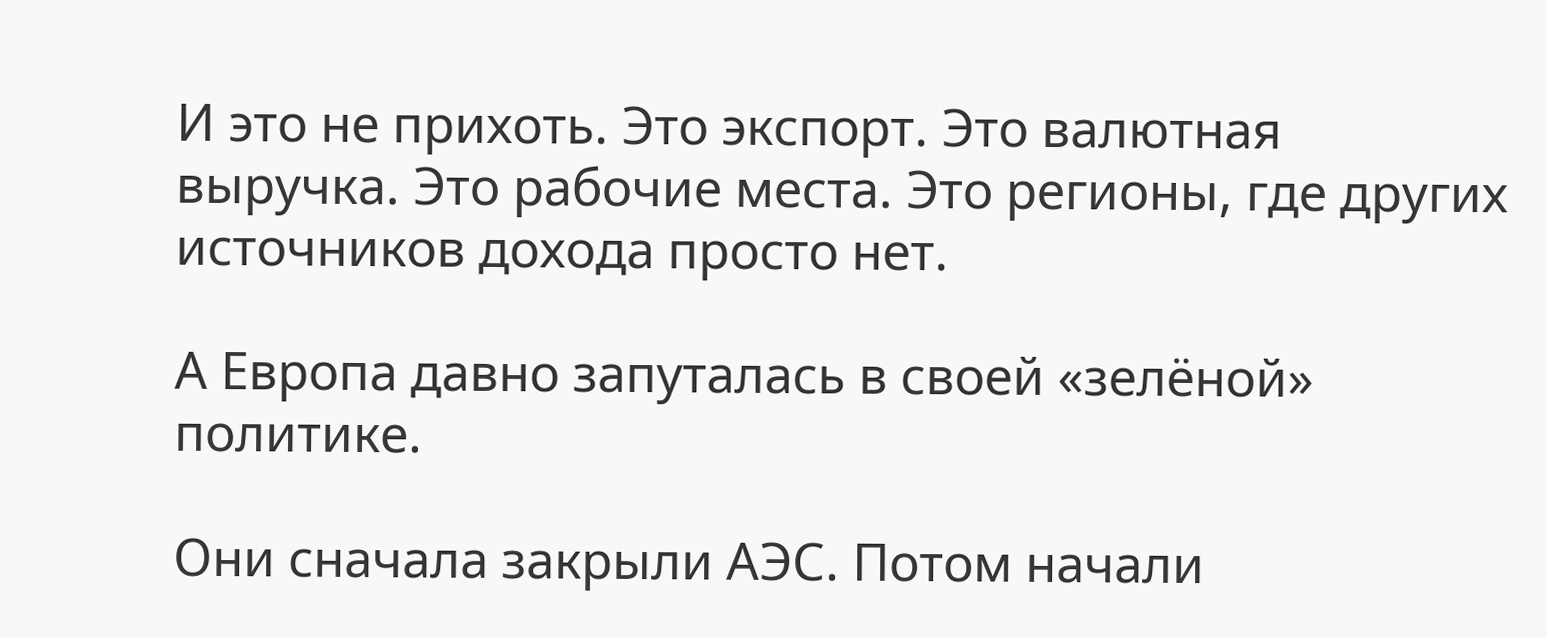И это не прихоть. Это экспорт. Это валютная выручка. Это рабочие места. Это регионы, где других источников дохода просто нет.

А Европа давно запуталась в своей «зелёной» политике.

Они сначала закрыли АЭС. Потом начали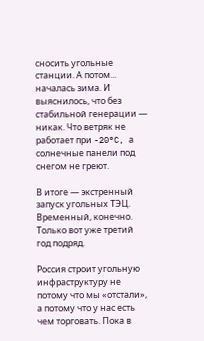сносить угольные станции. А потом... началась зима. И выяснилось, что без стабильной генерации — никак. Что ветряк не работает при -20°C, а солнечные панели под снегом не греют.

В итоге — экстренный запуск угольных ТЭЦ. Временный, конечно. Только вот уже третий год подряд.

Россия строит угольную инфраструктуру не потому что мы «отстали», а потому что у нас есть чем торговать. Пока в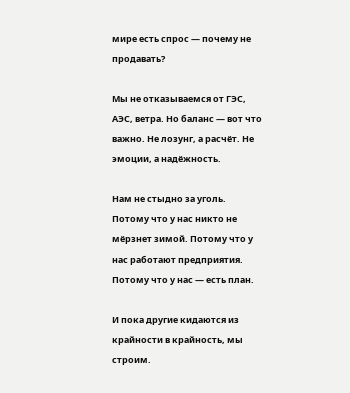мире есть спрос — почему не продавать?

Мы не отказываемся от ГЭС, АЭС, ветра. Но баланс — вот что важно. Не лозунг, а расчёт. Не эмоции, а надёжность.

Нам не стыдно за уголь. Потому что у нас никто не мёрзнет зимой. Потому что у нас работают предприятия. Потому что у нас — есть план.

И пока другие кидаются из крайности в крайность, мы строим.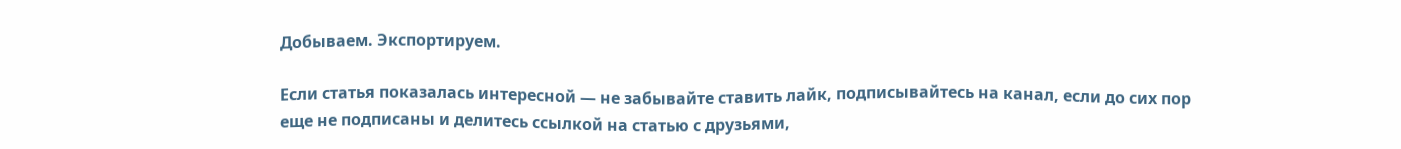Добываем. Экспортируем.

Если статья показалась интересной — не забывайте ставить лайк, подписывайтесь на канал, если до сих пор еще не подписаны и делитесь ссылкой на статью с друзьями,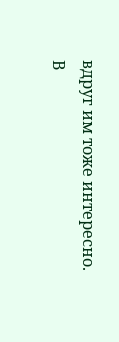вдруг им тоже интересно.
В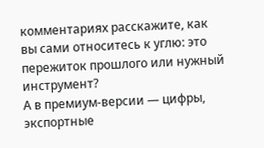комментариях расскажите, как вы сами относитесь к углю: это пережиток прошлого или нужный инструмент?
А в премиум-версии — цифры, экспортные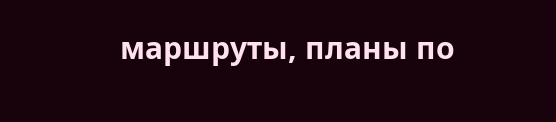маршруты, планы по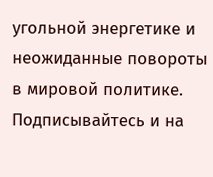угольной энергетике и неожиданные повороты в мировой политике. Подписывайтесь и на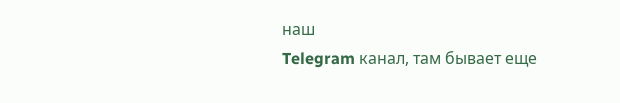наш
Telegram канал, там бывает еще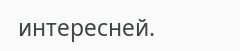интересней.